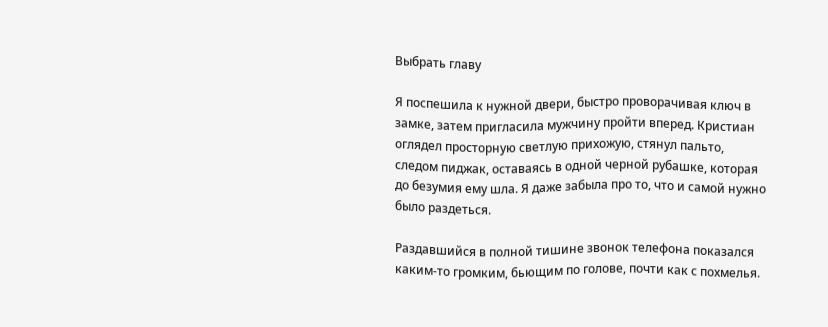Выбрать главу

Я поспешила к нужной двери, быстро проворачивая ключ в замке, затем пригласила мужчину пройти вперед. Кристиан оглядел просторную светлую прихожую, стянул пальто, следом пиджак, оставаясь в одной черной рубашке, которая до безумия ему шла. Я даже забыла про то, что и самой нужно было раздеться.

Раздавшийся в полной тишине звонок телефона показался каким-то громким, бьющим по голове, почти как с похмелья.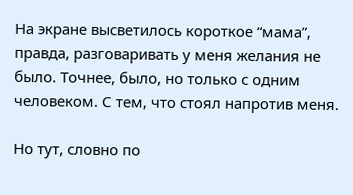На экране высветилось короткое “мама”, правда, разговаривать у меня желания не было. Точнее, было, но только с одним человеком. С тем, что стоял напротив меня.

Но тут, словно по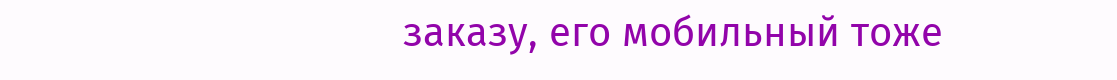заказу, его мобильный тоже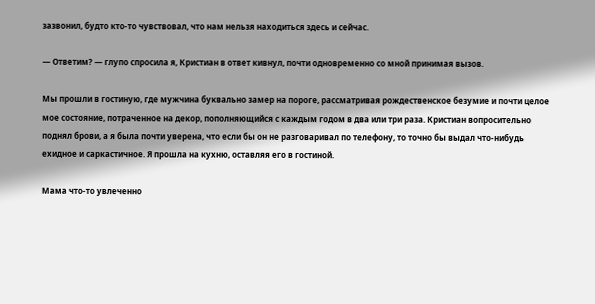зазвонил, будто кто-то чувствовал, что нам нельзя находиться здесь и сейчас.

— Ответим? — глупо спросила я, Кристиан в ответ кивнул, почти одновременно со мной принимая вызов.

Мы прошли в гостиную, где мужчина буквально замер на пороге, рассматривая рождественское безумие и почти целое мое состояние, потраченное на декор, пополняющийся с каждым годом в два или три раза. Кристиан вопросительно поднял брови, а я была почти уверена, что если бы он не разговаривал по телефону, то точно бы выдал что-нибудь ехидное и саркастичное. Я прошла на кухню, оставляя его в гостиной.

Мама что-то увлеченно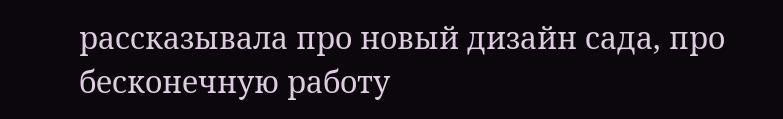рассказывала про новый дизайн сада, про бесконечную работу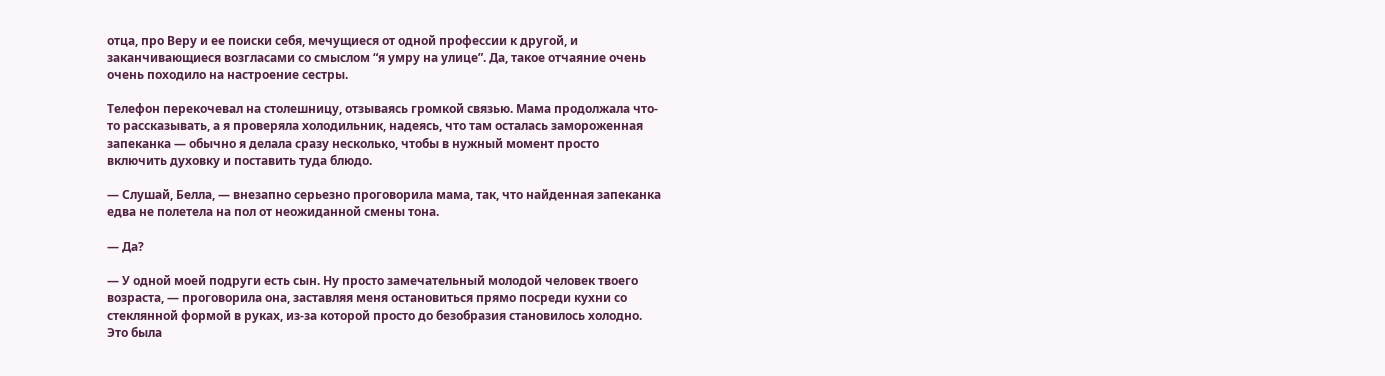отца, про Веру и ее поиски себя, мечущиеся от одной профессии к другой, и заканчивающиеся возгласами со смыслом “я умру на улице”. Да, такое отчаяние очень очень походило на настроение сестры.

Телефон перекочевал на столешницу, отзываясь громкой связью. Мама продолжала что-то рассказывать, а я проверяла холодильник, надеясь, что там осталась замороженная запеканка — обычно я делала сразу несколько, чтобы в нужный момент просто включить духовку и поставить туда блюдо.

— Слушай, Белла, — внезапно серьезно проговорила мама, так, что найденная запеканка едва не полетела на пол от неожиданной смены тона.

— Да?

— У одной моей подруги есть сын. Ну просто замечательный молодой человек твоего возраста, — проговорила она, заставляя меня остановиться прямо посреди кухни со стеклянной формой в руках, из-за которой просто до безобразия становилось холодно. Это была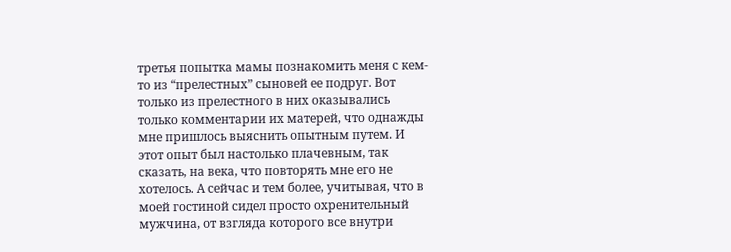третья попытка мамы познакомить меня с кем-то из “прелестных” сыновей ее подруг. Вот только из прелестного в них оказывались только комментарии их матерей, что однажды мне пришлось выяснить опытным путем. И этот опыт был настолько плачевным, так сказать, на века, что повторять мне его не хотелось. А сейчас и тем более, учитывая, что в моей гостиной сидел просто охренительный мужчина, от взгляда которого все внутри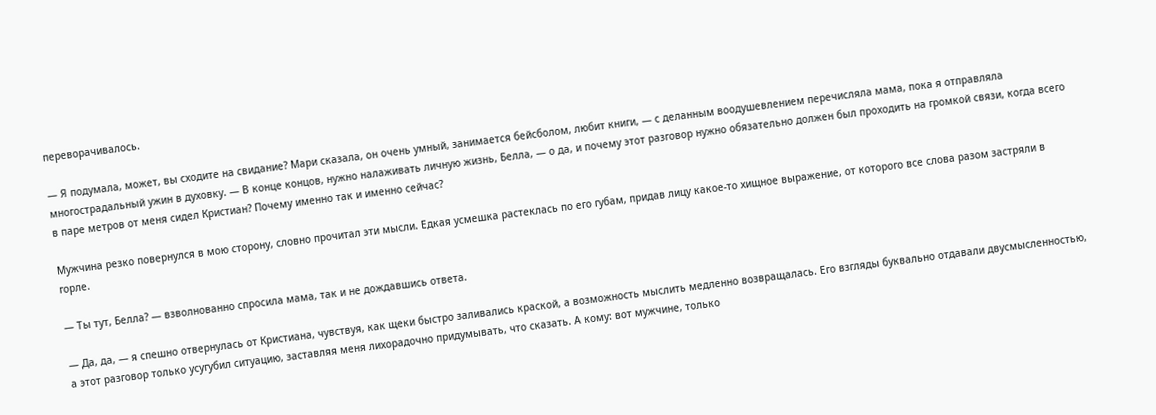переворачивалось.

— Я подумала, может, вы сходите на свидание? Мари сказала, он очень умный, занимается бейсболом, любит книги, — с деланным воодушевлением перечисляла мама, пока я отправляла многострадальный ужин в духовку. — В конце концов, нужно налаживать личную жизнь, Белла, — о да, и почему этот разговор нужно обязательно должен был проходить на громкой связи, когда всего в паре метров от меня сидел Кристиан? Почему именно так и именно сейчас?

Мужчина резко повернулся в мою сторону, словно прочитал эти мысли. Едкая усмешка растеклась по его губам, придав лицу какое-то хищное выражение, от которого все слова разом застряли в горле.

— Ты тут, Белла? — взволнованно спросила мама, так и не дождавшись ответа.

— Да, да, — я спешно отвернулась от Кристиана, чувствуя, как щеки быстро заливались краской, а возможность мыслить медленно возвращалась. Его взгляды буквально отдавали двусмысленностью, а этот разговор только усугубил ситуацию, заставляя меня лихорадочно придумывать, что сказать. А кому: вот мужчине, только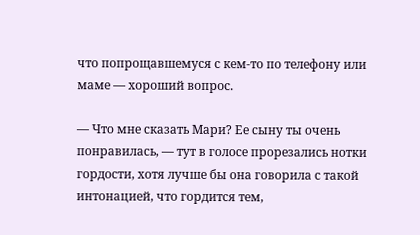что попрощавшемуся с кем-то по телефону или маме — хороший вопрос.

— Что мне сказать Мари? Ее сыну ты очень понравилась, — тут в голосе прорезались нотки гордости, хотя лучше бы она говорила с такой интонацией, что гордится тем,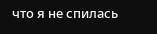что я не спилась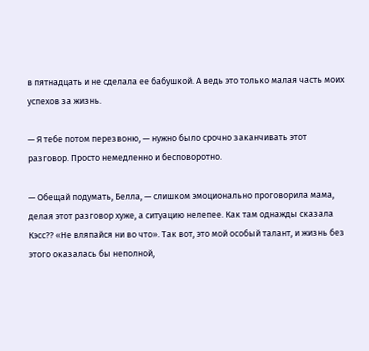в пятнадцать и не сделала ее бабушкой. А ведь это только малая часть моих успехов за жизнь.

— Я тебе потом перезвоню, — нужно было срочно заканчивать этот разговор. Просто немедленно и бесповоротно.

— Обещай подумать, Белла, — слишком эмоционально проговорила мама, делая этот разговор хуже, а ситуацию нелепее. Как там однажды сказала Кэсс?? «Не вляпайся ни во что». Так вот, это мой особый талант, и жизнь без этого оказалась бы неполной,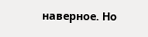наверное. Но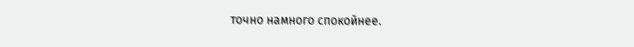точно намного спокойнее.